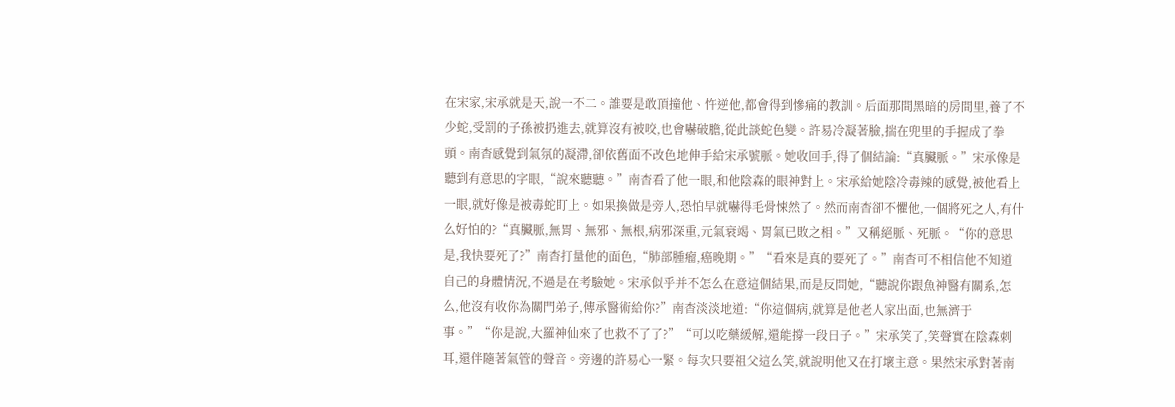在宋家,宋承就是天,說一不二。誰要是敢頂撞他、忤逆他,都會得到慘痛的教訓。后面那間黑暗的房間里,養了不少蛇,受罰的子孫被扔進去,就算沒有被咬,也會嚇破膽,從此談蛇色變。許易冷凝著臉,揣在兜里的手握成了拳頭。南杳感覺到氣氛的凝滯,卻依舊面不改色地伸手給宋承號脈。她收回手,得了個結論:“真臟脈。”宋承像是聽到有意思的字眼,“說來聽聽。”南杳看了他一眼,和他陰森的眼神對上。宋承給她陰冷毒辣的感覺,被他看上一眼,就好像是被毒蛇盯上。如果換做是旁人,恐怕早就嚇得毛骨悚然了。然而南杳卻不懼他,一個將死之人,有什么好怕的?“真臟脈,無胃、無邪、無根,病邪深重,元氣衰竭、胃氣已敗之相。”又稱絕脈、死脈。“你的意思是,我快要死了?”南杳打量他的面色,“肺部腫瘤,癌晚期。”“看來是真的要死了。”南杳可不相信他不知道自己的身體情況,不過是在考驗她。宋承似乎并不怎么在意這個結果,而是反問她,“聽說你跟魚神醫有關系,怎么,他沒有收你為關門弟子,傳承醫術給你?”南杳淡淡地道:“你這個病,就算是他老人家出面,也無濟于事。”“你是說,大羅神仙來了也救不了了?”“可以吃藥緩解,還能撐一段日子。”宋承笑了,笑聲實在陰森刺耳,還伴隨著氣管的聲音。旁邊的許易心一緊。每次只要祖父這么笑,就說明他又在打壞主意。果然宋承對著南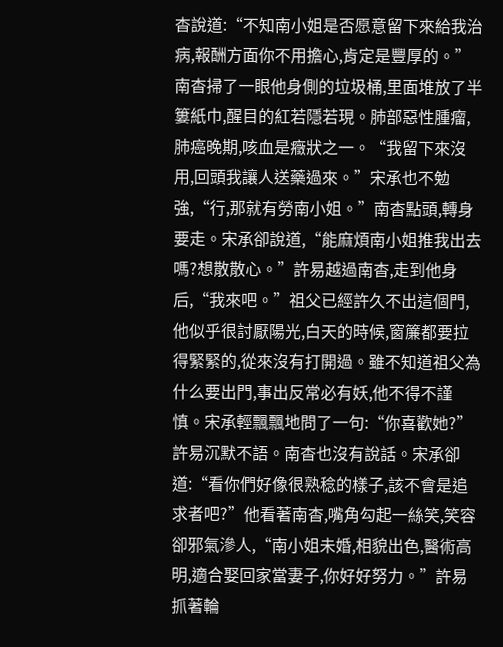杳說道:“不知南小姐是否愿意留下來給我治病,報酬方面你不用擔心,肯定是豐厚的。”南杳掃了一眼他身側的垃圾桶,里面堆放了半簍紙巾,醒目的紅若隱若現。肺部惡性腫瘤,肺癌晚期,咳血是癥狀之一。“我留下來沒用,回頭我讓人送藥過來。”宋承也不勉強,“行,那就有勞南小姐。”南杳點頭,轉身要走。宋承卻說道,“能麻煩南小姐推我出去嗎?想散散心。”許易越過南杳,走到他身后,“我來吧。”祖父已經許久不出這個門,他似乎很討厭陽光,白天的時候,窗簾都要拉得緊緊的,從來沒有打開過。雖不知道祖父為什么要出門,事出反常必有妖,他不得不謹慎。宋承輕飄飄地問了一句:“你喜歡她?”許易沉默不語。南杳也沒有說話。宋承卻道:“看你們好像很熟稔的樣子,該不會是追求者吧?”他看著南杳,嘴角勾起一絲笑,笑容卻邪氣滲人,“南小姐未婚,相貌出色,醫術高明,適合娶回家當妻子,你好好努力。”許易抓著輪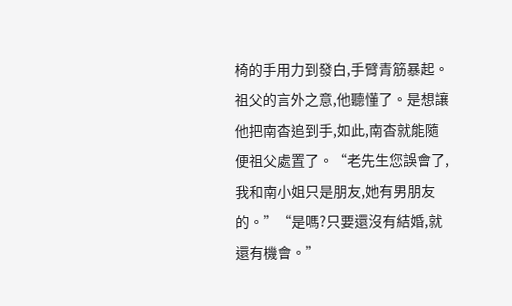椅的手用力到發白,手臂青筋暴起。祖父的言外之意,他聽懂了。是想讓他把南杳追到手,如此,南杳就能隨便祖父處置了。“老先生您誤會了,我和南小姐只是朋友,她有男朋友的。”“是嗎?只要還沒有結婚,就還有機會。”